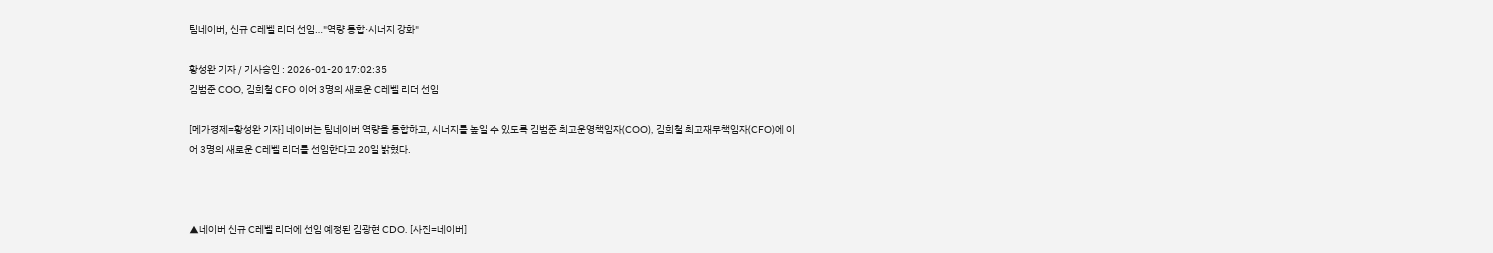팀네이버, 신규 C레벨 리더 선임…"역량 통합·시너지 강화"

황성완 기자 / 기사승인 : 2026-01-20 17:02:35
김범준 COO, 김희철 CFO 이어 3명의 새로운 C레벨 리더 선임

[메가경제=황성완 기자] 네이버는 팀네이버 역량을 통합하고, 시너지를 높일 수 있도록 김범준 최고운영책임자(COO), 김희철 최고재무책임자(CFO)에 이어 3명의 새로운 C레벨 리더를 선임한다고 20일 밝혔다.



▲네이버 신규 C레벨 리더에 선임 예정된 김광현 CDO. [사진=네이버]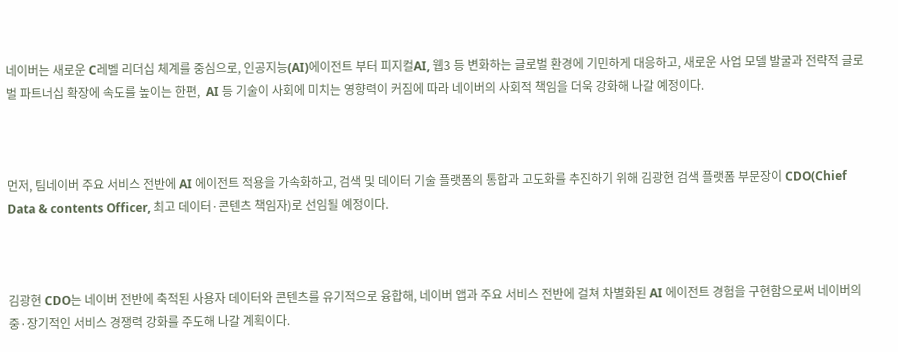네이버는 새로운 C레벨 리더십 체계를 중심으로, 인공지능(AI)에이전트 부터 피지컬AI, 웹3 등 변화하는 글로벌 환경에 기민하게 대응하고, 새로운 사업 모델 발굴과 전략적 글로벌 파트너십 확장에 속도를 높이는 한편,  AI 등 기술이 사회에 미치는 영향력이 커짐에 따라 네이버의 사회적 책임을 더욱 강화해 나갈 예정이다.



먼저, 팀네이버 주요 서비스 전반에 AI 에이전트 적용을 가속화하고, 검색 및 데이터 기술 플랫폼의 통합과 고도화를 추진하기 위해 김광현 검색 플랫폼 부문장이 CDO(Chief Data & contents Officer, 최고 데이터·콘텐츠 책임자)로 선임될 예정이다.



김광현 CDO는 네이버 전반에 축적된 사용자 데이터와 콘텐츠를 유기적으로 융합해, 네이버 앱과 주요 서비스 전반에 걸쳐 차별화된 AI 에이전트 경험을 구현함으로써 네이버의 중·장기적인 서비스 경쟁력 강화를 주도해 나갈 계획이다.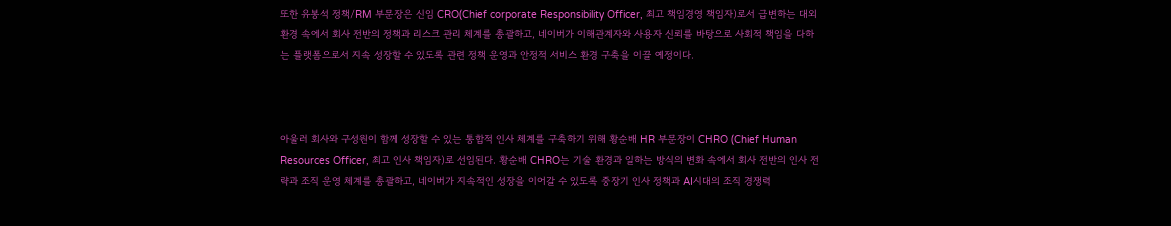또한 유봉석 정책/RM 부문장은 신임 CRO(Chief corporate Responsibility Officer, 최고 책임경영 책임자)로서 급변하는 대외 환경 속에서 회사 전반의 정책과 리스크 관리 체계를 총괄하고, 네이버가 이해관계자와 사용자 신뢰를 바탕으로 사회적 책임을 다하는 플랫폼으로서 지속 성장할 수 있도록 관련 정책 운영과 안정적 서비스 환경 구축을 이끌 예정이다.



아울러 회사와 구성원이 함께 성장할 수 있는 통합적 인사 체계를 구축하기 위해 황순배 HR 부문장이 CHRO (Chief Human Resources Officer, 최고 인사 책임자)로 선임된다. 황순배 CHRO는 기술 환경과 일하는 방식의 변화 속에서 회사 전반의 인사 전략과 조직 운영 체계를 총괄하고, 네이버가 지속적인 성장을 이어갈 수 있도록 중장기 인사 정책과 AI시대의 조직 경쟁력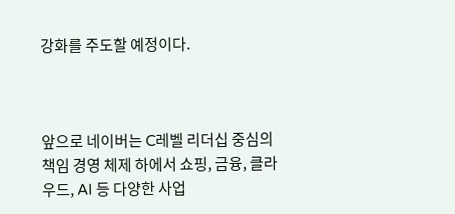강화를 주도할 예정이다.



앞으로 네이버는 C레벨 리더십 중심의 책임 경영 체제 하에서 쇼핑, 금융, 클라우드, AI 등 다양한 사업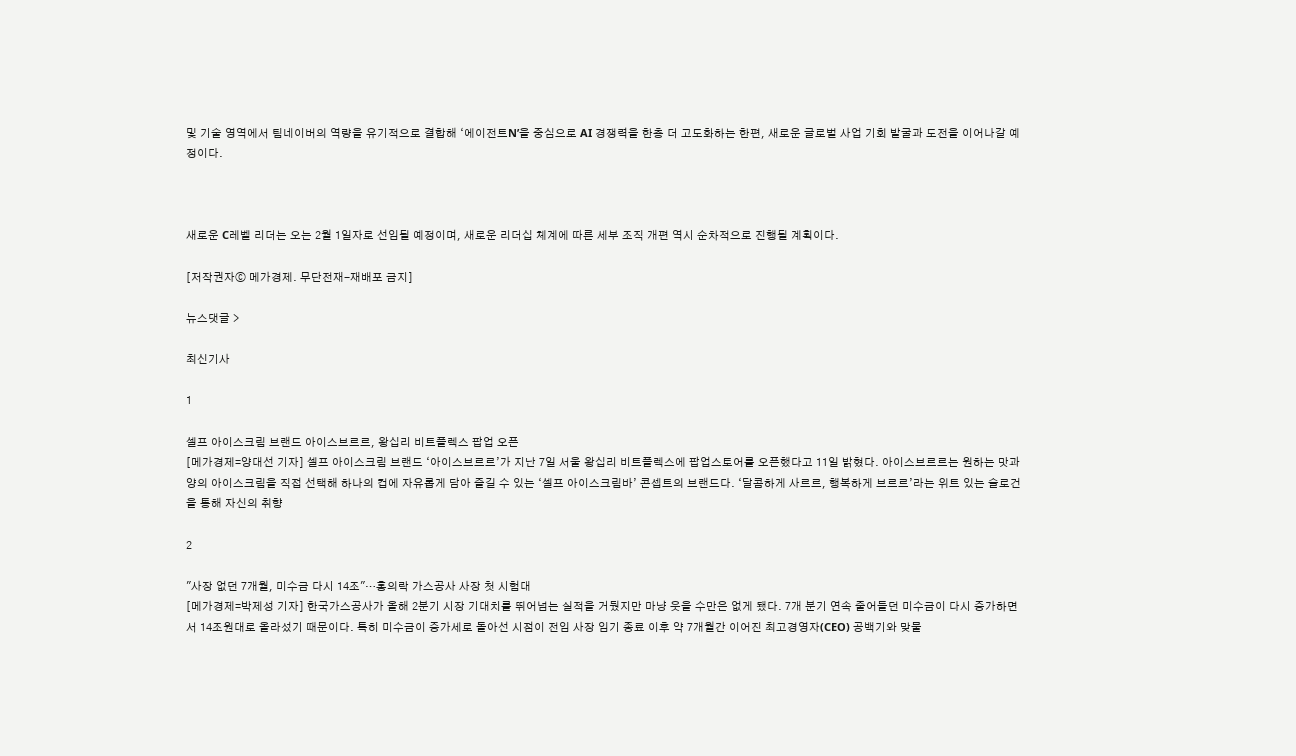및 기술 영역에서 팀네이버의 역량을 유기적으로 결합해 ‘에이전트N’을 중심으로 AI 경쟁력을 한층 더 고도화하는 한편, 새로운 글로벌 사업 기회 발굴과 도전을 이어나갈 예정이다.



새로운 C레벨 리더는 오는 2월 1일자로 선임될 예정이며, 새로운 리더십 체계에 따른 세부 조직 개편 역시 순차적으로 진행될 계획이다.

[저작권자ⓒ 메가경제. 무단전재-재배포 금지]

뉴스댓글 >

최신기사

1

셀프 아이스크림 브랜드 아이스브르르, 왕십리 비트플렉스 팝업 오픈
[메가경제=양대선 기자] 셀프 아이스크림 브랜드 ‘아이스브르르’가 지난 7일 서울 왕십리 비트플렉스에 팝업스토어를 오픈했다고 11일 밝혔다. 아이스브르르는 원하는 맛과 양의 아이스크림을 직접 선택해 하나의 컵에 자유롭게 담아 즐길 수 있는 ‘셀프 아이스크림바’ 콘셉트의 브랜드다. ‘달콤하게 사르르, 행복하게 브르르’라는 위트 있는 슬로건을 통해 자신의 취향

2

"사장 없던 7개월, 미수금 다시 14조"…홍의락 가스공사 사장 첫 시험대
[메가경제=박제성 기자] 한국가스공사가 올해 2분기 시장 기대치를 뛰어넘는 실적을 거뒀지만 마냥 웃을 수만은 없게 됐다. 7개 분기 연속 줄어들던 미수금이 다시 증가하면서 14조원대로 올라섰기 때문이다. 특히 미수금이 증가세로 돌아선 시점이 전임 사장 임기 종료 이후 약 7개월간 이어진 최고경영자(CEO) 공백기와 맞물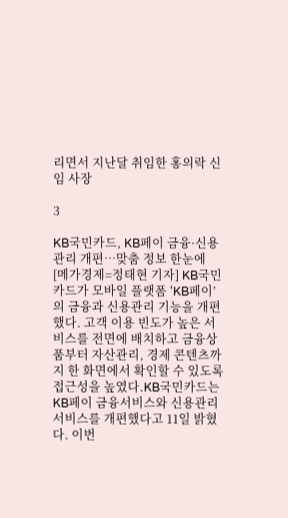리면서 지난달 취임한 홍의락 신임 사장

3

KB국민카드, KB페이 금융·신용관리 개편…맞춤 정보 한눈에
[메가경제=정태현 기자] KB국민카드가 모바일 플랫폼 ‘KB페이’의 금융과 신용관리 기능을 개편했다. 고객 이용 빈도가 높은 서비스를 전면에 배치하고 금융상품부터 자산관리, 경제 콘텐츠까지 한 화면에서 확인할 수 있도록 접근성을 높였다.KB국민카드는 KB페이 금융서비스와 신용관리서비스를 개편했다고 11일 밝혔다. 이번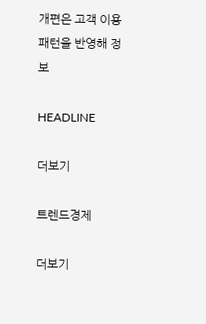개편은 고객 이용 패턴을 반영해 정보

HEADLINE

더보기

트렌드경제

더보기